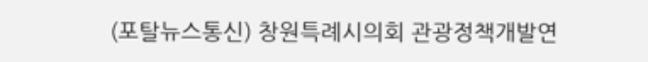(포탈뉴스통신) 창원특례시의회 관광정책개발연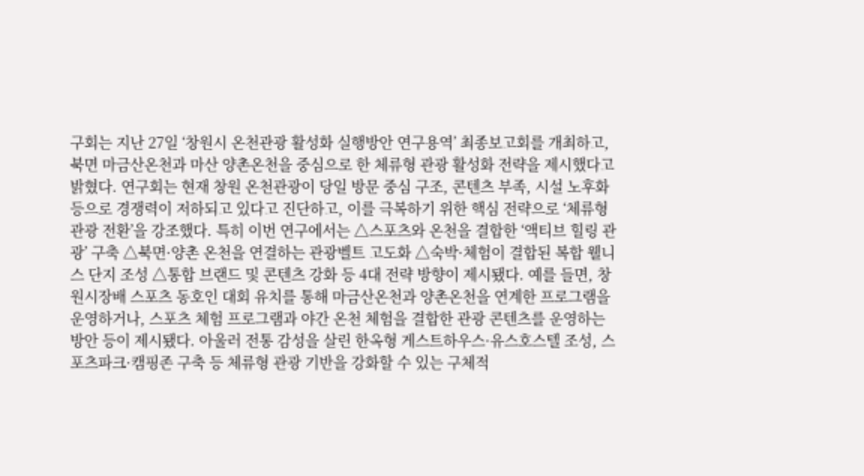구회는 지난 27일 ‘창원시 온천관광 활성화 실행방안 연구용역’ 최종보고회를 개최하고, 북면 마금산온천과 마산 양촌온천을 중심으로 한 체류형 관광 활성화 전략을 제시했다고 밝혔다. 연구회는 현재 창원 온천관광이 당일 방문 중심 구조, 콘텐츠 부족, 시설 노후화 등으로 경쟁력이 저하되고 있다고 진단하고, 이를 극복하기 위한 핵심 전략으로 ‘체류형 관광 전환’을 강조했다. 특히 이번 연구에서는 △스포츠와 온천을 결합한 ‘액티브 힐링 관광’ 구축 △북면·양촌 온천을 연결하는 관광벨트 고도화 △숙박·체험이 결합된 복합 웰니스 단지 조성 △통합 브랜드 및 콘텐츠 강화 등 4대 전략 방향이 제시됐다. 예를 들면, 창원시장배 스포츠 동호인 대회 유치를 통해 마금산온천과 양촌온천을 연계한 프로그램을 운영하거나, 스포츠 체험 프로그램과 야간 온천 체험을 결합한 관광 콘텐츠를 운영하는 방안 등이 제시됐다. 아울러 전통 감성을 살린 한옥형 게스트하우스·유스호스텔 조성, 스포츠파크·캠핑존 구축 등 체류형 관광 기반을 강화할 수 있는 구체적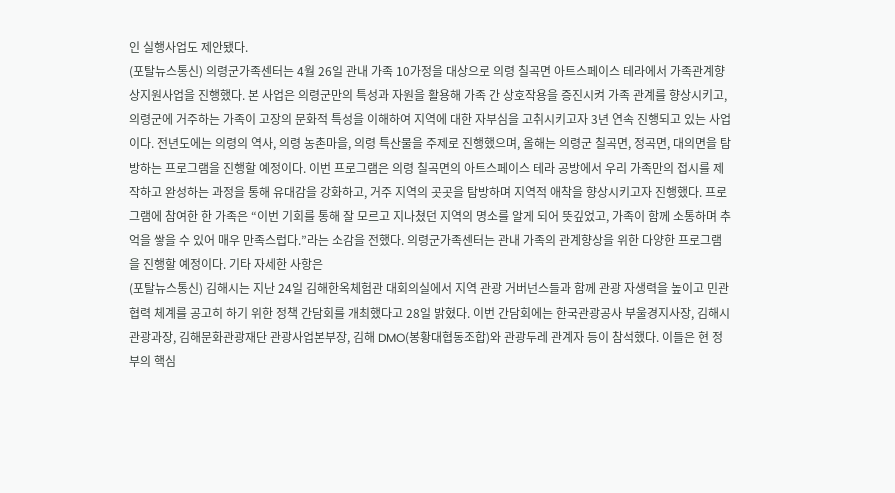인 실행사업도 제안됐다.
(포탈뉴스통신) 의령군가족센터는 4월 26일 관내 가족 10가정을 대상으로 의령 칠곡면 아트스페이스 테라에서 가족관계향상지원사업을 진행했다. 본 사업은 의령군만의 특성과 자원을 활용해 가족 간 상호작용을 증진시켜 가족 관계를 향상시키고, 의령군에 거주하는 가족이 고장의 문화적 특성을 이해하여 지역에 대한 자부심을 고취시키고자 3년 연속 진행되고 있는 사업이다. 전년도에는 의령의 역사, 의령 농촌마을, 의령 특산물을 주제로 진행했으며, 올해는 의령군 칠곡면, 정곡면, 대의면을 탐방하는 프로그램을 진행할 예정이다. 이번 프로그램은 의령 칠곡면의 아트스페이스 테라 공방에서 우리 가족만의 접시를 제작하고 완성하는 과정을 통해 유대감을 강화하고, 거주 지역의 곳곳을 탐방하며 지역적 애착을 향상시키고자 진행했다. 프로그램에 참여한 한 가족은 “이번 기회를 통해 잘 모르고 지나쳤던 지역의 명소를 알게 되어 뜻깊었고, 가족이 함께 소통하며 추억을 쌓을 수 있어 매우 만족스럽다.”라는 소감을 전했다. 의령군가족센터는 관내 가족의 관계향상을 위한 다양한 프로그램을 진행할 예정이다. 기타 자세한 사항은
(포탈뉴스통신) 김해시는 지난 24일 김해한옥체험관 대회의실에서 지역 관광 거버넌스들과 함께 관광 자생력을 높이고 민관 협력 체계를 공고히 하기 위한 정책 간담회를 개최했다고 28일 밝혔다. 이번 간담회에는 한국관광공사 부울경지사장, 김해시 관광과장, 김해문화관광재단 관광사업본부장, 김해 DMO(봉황대협동조합)와 관광두레 관계자 등이 참석했다. 이들은 현 정부의 핵심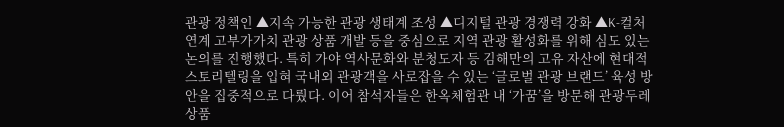관광 정책인 ▲지속 가능한 관광 생태계 조성 ▲디지털 관광 경쟁력 강화 ▲K-컬처 연계 고부가가치 관광 상품 개발 등을 중심으로 지역 관광 활성화를 위해 심도 있는 논의를 진행했다. 특히 가야 역사문화와 분청도자 등 김해만의 고유 자산에 현대적 스토리텔링을 입혀 국내외 관광객을 사로잡을 수 있는 ‘글로벌 관광 브랜드’ 육성 방안을 집중적으로 다뤘다. 이어 참석자들은 한옥체험관 내 ‘가꿈’을 방문해 관광두레 상품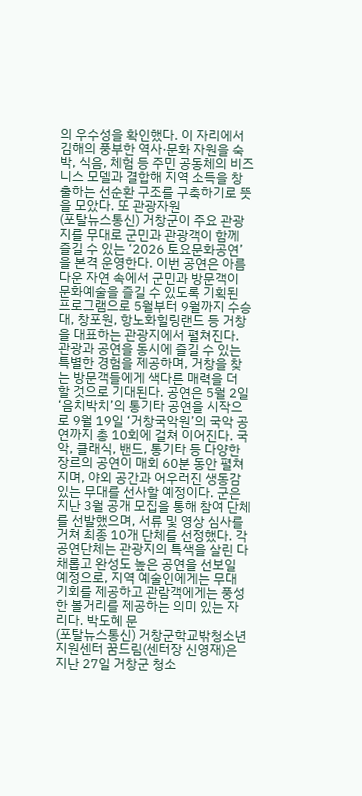의 우수성을 확인했다. 이 자리에서 김해의 풍부한 역사·문화 자원을 숙박, 식음, 체험 등 주민 공동체의 비즈니스 모델과 결합해 지역 소득을 창출하는 선순환 구조를 구축하기로 뜻을 모았다. 또 관광자원
(포탈뉴스통신) 거창군이 주요 관광지를 무대로 군민과 관광객이 함께 즐길 수 있는 ‘2026 토요문화공연’을 본격 운영한다. 이번 공연은 아름다운 자연 속에서 군민과 방문객이 문화예술을 즐길 수 있도록 기획된 프로그램으로 5월부터 9월까지 수승대, 창포원, 항노화힐링랜드 등 거창을 대표하는 관광지에서 펼쳐진다. 관광과 공연을 동시에 즐길 수 있는 특별한 경험을 제공하며, 거창을 찾는 방문객들에게 색다른 매력을 더 할 것으로 기대된다. 공연은 5월 2일 ‘음치박치’의 통기타 공연을 시작으로 9월 19일 ‘거창국악원’의 국악 공연까지 총 10회에 걸쳐 이어진다. 국악, 클래식, 밴드, 통기타 등 다양한 장르의 공연이 매회 60분 동안 펼쳐지며, 야외 공간과 어우러진 생동감 있는 무대를 선사할 예정이다. 군은 지난 3월 공개 모집을 통해 참여 단체를 선발했으며, 서류 및 영상 심사를 거쳐 최종 10개 단체를 선정했다. 각 공연단체는 관광지의 특색을 살린 다채롭고 완성도 높은 공연을 선보일 예정으로, 지역 예술인에게는 무대 기회를 제공하고 관람객에게는 풍성한 볼거리를 제공하는 의미 있는 자리다. 박도혜 문
(포탈뉴스통신) 거창군학교밖청소년지원센터 꿈드림(센터장 신영재)은 지난 27일 거창군 청소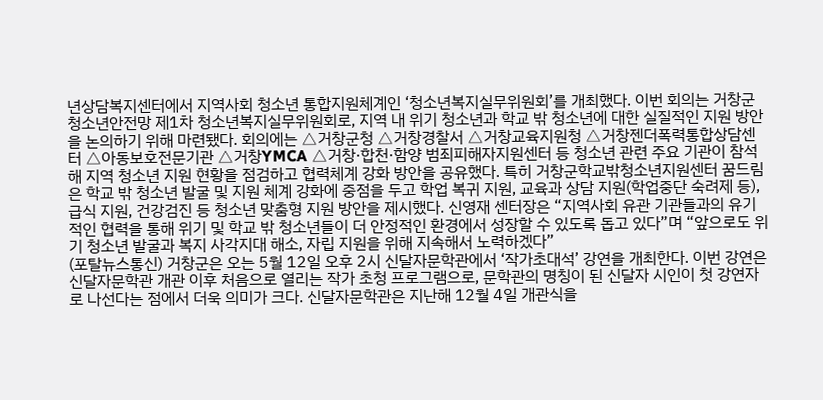년상담복지센터에서 지역사회 청소년 통합지원체계인 ‘청소년복지실무위원회’를 개최했다. 이번 회의는 거창군 청소년안전망 제1차 청소년복지실무위원회로, 지역 내 위기 청소년과 학교 밖 청소년에 대한 실질적인 지원 방안을 논의하기 위해 마련됐다. 회의에는 △거창군청 △거창경찰서 △거창교육지원청 △거창젠더폭력통합상담센터 △아동보호전문기관 △거창YMCA △거창·합천·함양 범죄피해자지원센터 등 청소년 관련 주요 기관이 참석해 지역 청소년 지원 현황을 점검하고 협력체계 강화 방안을 공유했다. 특히 거창군학교밖청소년지원센터 꿈드림은 학교 밖 청소년 발굴 및 지원 체계 강화에 중점을 두고 학업 복귀 지원, 교육과 상담 지원(학업중단 숙려제 등), 급식 지원, 건강검진 등 청소년 맞춤형 지원 방안을 제시했다. 신영재 센터장은 “지역사회 유관 기관들과의 유기적인 협력을 통해 위기 및 학교 밖 청소년들이 더 안정적인 환경에서 성장할 수 있도록 돕고 있다”며 “앞으로도 위기 청소년 발굴과 복지 사각지대 해소, 자립 지원을 위해 지속해서 노력하겠다”
(포탈뉴스통신) 거창군은 오는 5월 12일 오후 2시 신달자문학관에서 ‘작가초대석’ 강연을 개최한다. 이번 강연은 신달자문학관 개관 이후 처음으로 열리는 작가 초청 프로그램으로, 문학관의 명칭이 된 신달자 시인이 첫 강연자로 나선다는 점에서 더욱 의미가 크다. 신달자문학관은 지난해 12월 4일 개관식을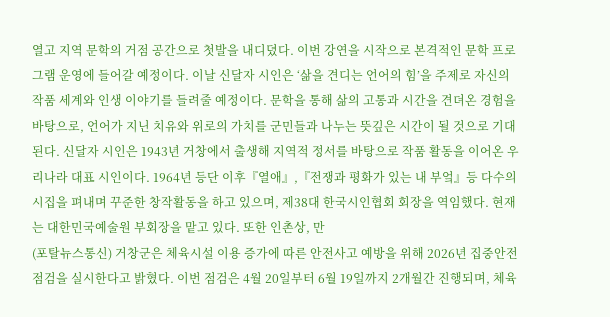열고 지역 문학의 거점 공간으로 첫발을 내디뎠다. 이번 강연을 시작으로 본격적인 문학 프로그램 운영에 들어갈 예정이다. 이날 신달자 시인은 ‘삶을 견디는 언어의 힘’을 주제로 자신의 작품 세계와 인생 이야기를 들려줄 예정이다. 문학을 통해 삶의 고통과 시간을 견뎌온 경험을 바탕으로, 언어가 지닌 치유와 위로의 가치를 군민들과 나누는 뜻깊은 시간이 될 것으로 기대된다. 신달자 시인은 1943년 거창에서 출생해 지역적 정서를 바탕으로 작품 활동을 이어온 우리나라 대표 시인이다. 1964년 등단 이후『열애』,『전쟁과 평화가 있는 내 부엌』등 다수의 시집을 펴내며 꾸준한 창작활동을 하고 있으며, 제38대 한국시인협회 회장을 역임했다. 현재는 대한민국예술원 부회장을 맡고 있다. 또한 인촌상, 만
(포탈뉴스통신) 거창군은 체육시설 이용 증가에 따른 안전사고 예방을 위해 2026년 집중안전점검을 실시한다고 밝혔다. 이번 점검은 4월 20일부터 6월 19일까지 2개월간 진행되며, 체육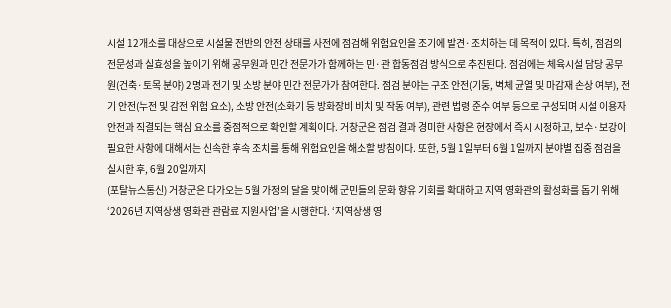시설 12개소를 대상으로 시설물 전반의 안전 상태를 사전에 점검해 위험요인을 조기에 발견·조치하는 데 목적이 있다. 특히, 점검의 전문성과 실효성을 높이기 위해 공무원과 민간 전문가가 함께하는 민·관 합동점검 방식으로 추진된다. 점검에는 체육시설 담당 공무원(건축·토목 분야) 2명과 전기 및 소방 분야 민간 전문가가 참여한다. 점검 분야는 구조 안전(기둥, 벽체 균열 및 마감재 손상 여부), 전기 안전(누전 및 감전 위험 요소), 소방 안전(소화기 등 방화장비 비치 및 작동 여부), 관련 법령 준수 여부 등으로 구성되며 시설 이용자 안전과 직결되는 핵심 요소를 중점적으로 확인할 계획이다. 거창군은 점검 결과 경미한 사항은 현장에서 즉시 시정하고, 보수·보강이 필요한 사항에 대해서는 신속한 후속 조치를 통해 위험요인을 해소할 방침이다. 또한, 5월 1일부터 6월 1일까지 분야별 집중 점검을 실시한 후, 6월 20일까지
(포탈뉴스통신) 거창군은 다가오는 5월 가정의 달을 맞이해 군민들의 문화 향유 기회를 확대하고 지역 영화관의 활성화를 돕기 위해 ‘2026년 지역상생 영화관 관람료 지원사업’을 시행한다. ‘지역상생 영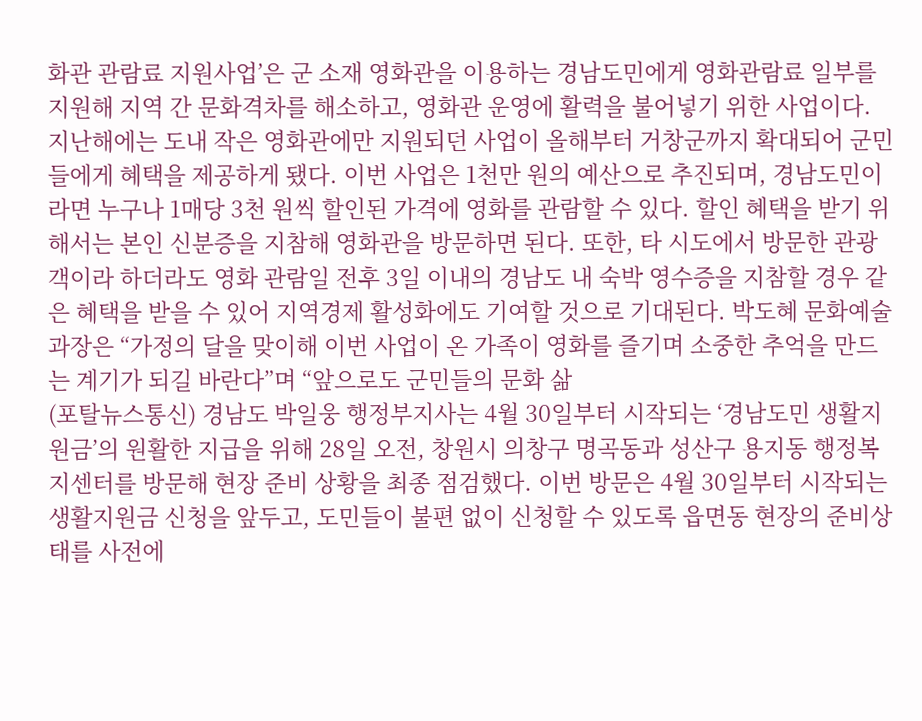화관 관람료 지원사업’은 군 소재 영화관을 이용하는 경남도민에게 영화관람료 일부를 지원해 지역 간 문화격차를 해소하고, 영화관 운영에 활력을 불어넣기 위한 사업이다. 지난해에는 도내 작은 영화관에만 지원되던 사업이 올해부터 거창군까지 확대되어 군민들에게 혜택을 제공하게 됐다. 이번 사업은 1천만 원의 예산으로 추진되며, 경남도민이라면 누구나 1매당 3천 원씩 할인된 가격에 영화를 관람할 수 있다. 할인 혜택을 받기 위해서는 본인 신분증을 지참해 영화관을 방문하면 된다. 또한, 타 시도에서 방문한 관광객이라 하더라도 영화 관람일 전후 3일 이내의 경남도 내 숙박 영수증을 지참할 경우 같은 혜택을 받을 수 있어 지역경제 활성화에도 기여할 것으로 기대된다. 박도혜 문화예술과장은 “가정의 달을 맞이해 이번 사업이 온 가족이 영화를 즐기며 소중한 추억을 만드는 계기가 되길 바란다”며 “앞으로도 군민들의 문화 삶
(포탈뉴스통신) 경남도 박일웅 행정부지사는 4월 30일부터 시작되는 ‘경남도민 생활지원금’의 원활한 지급을 위해 28일 오전, 창원시 의창구 명곡동과 성산구 용지동 행정복지센터를 방문해 현장 준비 상황을 최종 점검했다. 이번 방문은 4월 30일부터 시작되는 생활지원금 신청을 앞두고, 도민들이 불편 없이 신청할 수 있도록 읍면동 현장의 준비상태를 사전에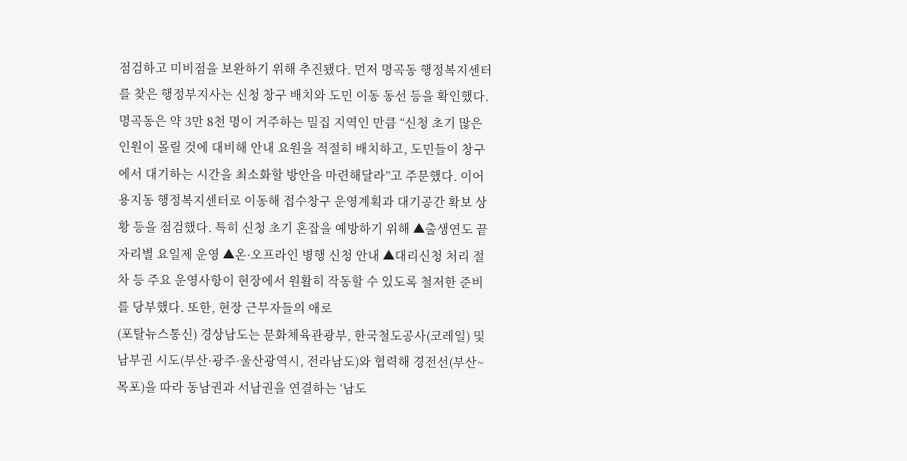점검하고 미비점을 보완하기 위해 추진됐다. 먼저 명곡동 행정복지센터를 찾은 행정부지사는 신청 창구 배치와 도민 이동 동선 등을 확인했다. 명곡동은 약 3만 8천 명이 거주하는 밀집 지역인 만큼 “신청 초기 많은 인원이 몰릴 것에 대비해 안내 요원을 적절히 배치하고, 도민들이 창구에서 대기하는 시간을 최소화할 방안을 마련해달라”고 주문했다. 이어 용지동 행정복지센터로 이동해 접수창구 운영계획과 대기공간 확보 상황 등을 점검했다. 특히 신청 초기 혼잡을 예방하기 위해 ▲출생연도 끝자리별 요일제 운영 ▲온·오프라인 병행 신청 안내 ▲대리신청 처리 절차 등 주요 운영사항이 현장에서 원활히 작동할 수 있도록 철저한 준비를 당부했다. 또한, 현장 근무자들의 애로
(포탈뉴스통신) 경상남도는 문화체육관광부, 한국철도공사(코레일) 및 남부권 시도(부산·광주·울산광역시, 전라남도)와 협력해 경전선(부산~목포)을 따라 동남권과 서남권을 연결하는 ‘남도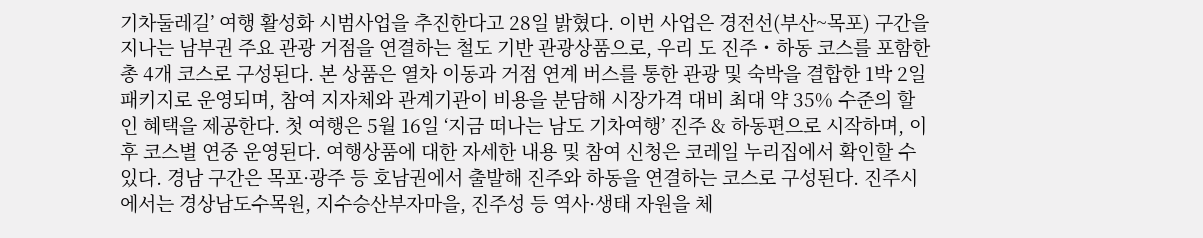기차둘레길’ 여행 활성화 시범사업을 추진한다고 28일 밝혔다. 이번 사업은 경전선(부산~목포) 구간을 지나는 남부권 주요 관광 거점을 연결하는 철도 기반 관광상품으로, 우리 도 진주・하동 코스를 포함한 총 4개 코스로 구성된다. 본 상품은 열차 이동과 거점 연계 버스를 통한 관광 및 숙박을 결합한 1박 2일 패키지로 운영되며, 참여 지자체와 관계기관이 비용을 분담해 시장가격 대비 최대 약 35% 수준의 할인 혜택을 제공한다. 첫 여행은 5월 16일 ‘지금 떠나는 남도 기차여행’ 진주 & 하동편으로 시작하며, 이후 코스별 연중 운영된다. 여행상품에 대한 자세한 내용 및 참여 신청은 코레일 누리집에서 확인할 수 있다. 경남 구간은 목포·광주 등 호남권에서 출발해 진주와 하동을 연결하는 코스로 구성된다. 진주시에서는 경상남도수목원, 지수승산부자마을, 진주성 등 역사·생태 자원을 체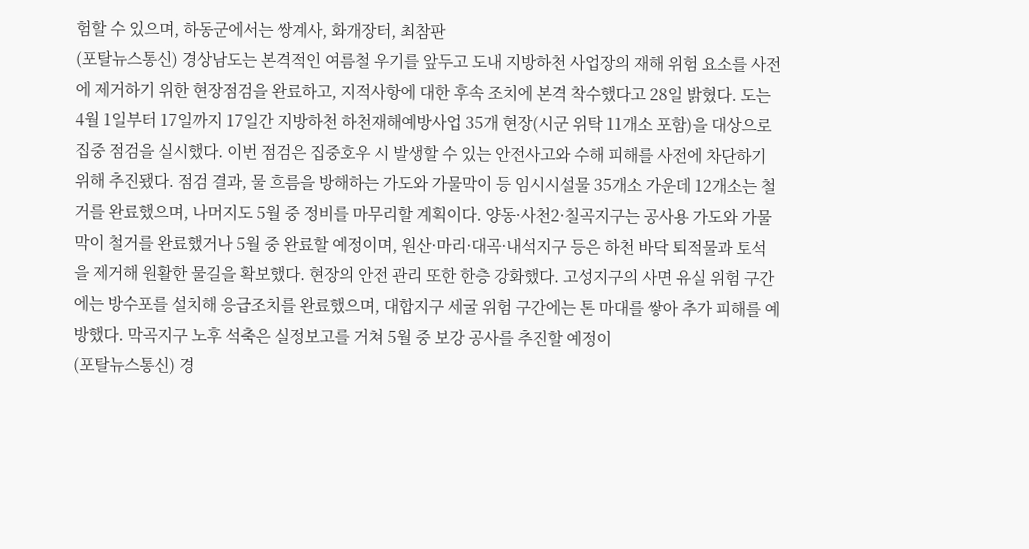험할 수 있으며, 하동군에서는 쌍계사, 화개장터, 최참판
(포탈뉴스통신) 경상남도는 본격적인 여름철 우기를 앞두고 도내 지방하천 사업장의 재해 위험 요소를 사전에 제거하기 위한 현장점검을 완료하고, 지적사항에 대한 후속 조치에 본격 착수했다고 28일 밝혔다. 도는 4월 1일부터 17일까지 17일간 지방하천 하천재해예방사업 35개 현장(시군 위탁 11개소 포함)을 대상으로 집중 점검을 실시했다. 이번 점검은 집중호우 시 발생할 수 있는 안전사고와 수해 피해를 사전에 차단하기 위해 추진됐다. 점검 결과, 물 흐름을 방해하는 가도와 가물막이 등 임시시설물 35개소 가운데 12개소는 철거를 완료했으며, 나머지도 5월 중 정비를 마무리할 계획이다. 양동·사천2·칠곡지구는 공사용 가도와 가물막이 철거를 완료했거나 5월 중 완료할 예정이며, 원산·마리·대곡·내석지구 등은 하천 바닥 퇴적물과 토석을 제거해 원활한 물길을 확보했다. 현장의 안전 관리 또한 한층 강화했다. 고성지구의 사면 유실 위험 구간에는 방수포를 설치해 응급조치를 완료했으며, 대합지구 세굴 위험 구간에는 톤 마대를 쌓아 추가 피해를 예방했다. 막곡지구 노후 석축은 실정보고를 거쳐 5월 중 보강 공사를 추진할 예정이
(포탈뉴스통신) 경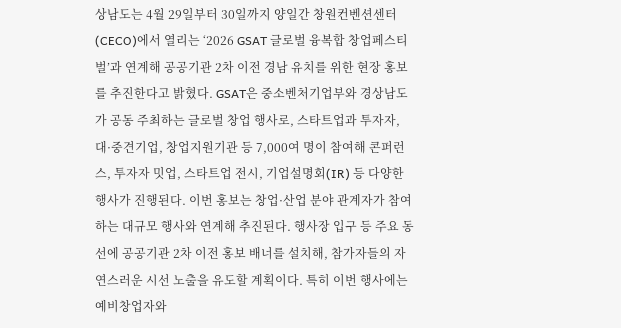상남도는 4월 29일부터 30일까지 양일간 창원컨벤션센터(CECO)에서 열리는 ‘2026 GSAT 글로벌 융복합 창업페스티벌’과 연계해 공공기관 2차 이전 경남 유치를 위한 현장 홍보를 추진한다고 밝혔다. GSAT은 중소벤처기업부와 경상남도가 공동 주최하는 글로벌 창업 행사로, 스타트업과 투자자, 대·중견기업, 창업지원기관 등 7,000여 명이 참여해 콘퍼런스, 투자자 밋업, 스타트업 전시, 기업설명회(IR) 등 다양한 행사가 진행된다. 이번 홍보는 창업·산업 분야 관계자가 참여하는 대규모 행사와 연계해 추진된다. 행사장 입구 등 주요 동선에 공공기관 2차 이전 홍보 배너를 설치해, 참가자들의 자연스러운 시선 노출을 유도할 계획이다. 특히 이번 행사에는 예비창업자와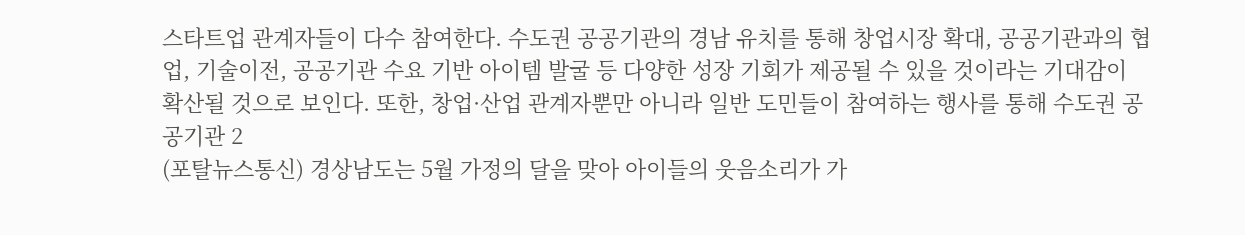스타트업 관계자들이 다수 참여한다. 수도권 공공기관의 경남 유치를 통해 창업시장 확대, 공공기관과의 협업, 기술이전, 공공기관 수요 기반 아이템 발굴 등 다양한 성장 기회가 제공될 수 있을 것이라는 기대감이 확산될 것으로 보인다. 또한, 창업·산업 관계자뿐만 아니라 일반 도민들이 참여하는 행사를 통해 수도권 공공기관 2
(포탈뉴스통신) 경상남도는 5월 가정의 달을 맞아 아이들의 웃음소리가 가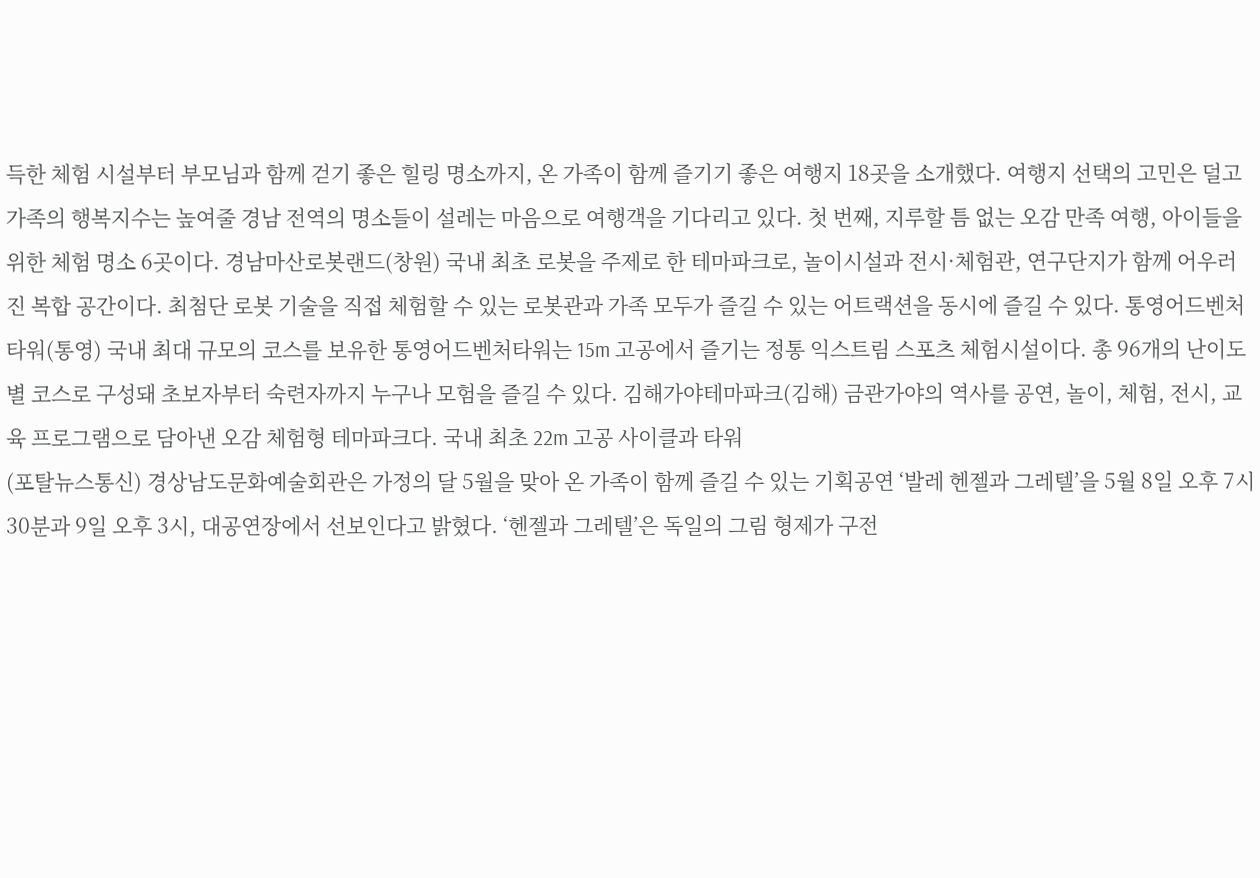득한 체험 시설부터 부모님과 함께 걷기 좋은 힐링 명소까지, 온 가족이 함께 즐기기 좋은 여행지 18곳을 소개했다. 여행지 선택의 고민은 덜고 가족의 행복지수는 높여줄 경남 전역의 명소들이 설레는 마음으로 여행객을 기다리고 있다. 첫 번째, 지루할 틈 없는 오감 만족 여행, 아이들을 위한 체험 명소 6곳이다. 경남마산로봇랜드(창원) 국내 최초 로봇을 주제로 한 테마파크로, 놀이시설과 전시·체험관, 연구단지가 함께 어우러진 복합 공간이다. 최첨단 로봇 기술을 직접 체험할 수 있는 로봇관과 가족 모두가 즐길 수 있는 어트랙션을 동시에 즐길 수 있다. 통영어드벤처타워(통영) 국내 최대 규모의 코스를 보유한 통영어드벤처타워는 15m 고공에서 즐기는 정통 익스트림 스포츠 체험시설이다. 총 96개의 난이도별 코스로 구성돼 초보자부터 숙련자까지 누구나 모험을 즐길 수 있다. 김해가야테마파크(김해) 금관가야의 역사를 공연, 놀이, 체험, 전시, 교육 프로그램으로 담아낸 오감 체험형 테마파크다. 국내 최초 22m 고공 사이클과 타워
(포탈뉴스통신) 경상남도문화예술회관은 가정의 달 5월을 맞아 온 가족이 함께 즐길 수 있는 기획공연 ‘발레 헨젤과 그레텔’을 5월 8일 오후 7시 30분과 9일 오후 3시, 대공연장에서 선보인다고 밝혔다. ‘헨젤과 그레텔’은 독일의 그림 형제가 구전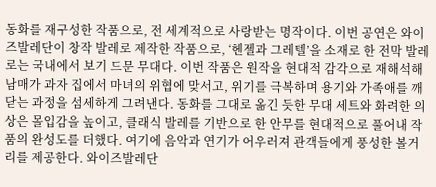동화를 재구성한 작품으로, 전 세계적으로 사랑받는 명작이다. 이번 공연은 와이즈발레단이 창작 발레로 제작한 작품으로, ‘헨젤과 그레텔’을 소재로 한 전막 발레로는 국내에서 보기 드문 무대다. 이번 작품은 원작을 현대적 감각으로 재해석해 남매가 과자 집에서 마녀의 위협에 맞서고, 위기를 극복하며 용기와 가족애를 깨닫는 과정을 섬세하게 그려낸다. 동화를 그대로 옮긴 듯한 무대 세트와 화려한 의상은 몰입감을 높이고, 클래식 발레를 기반으로 한 안무를 현대적으로 풀어내 작품의 완성도를 더했다. 여기에 음악과 연기가 어우러져 관객들에게 풍성한 볼거리를 제공한다. 와이즈발레단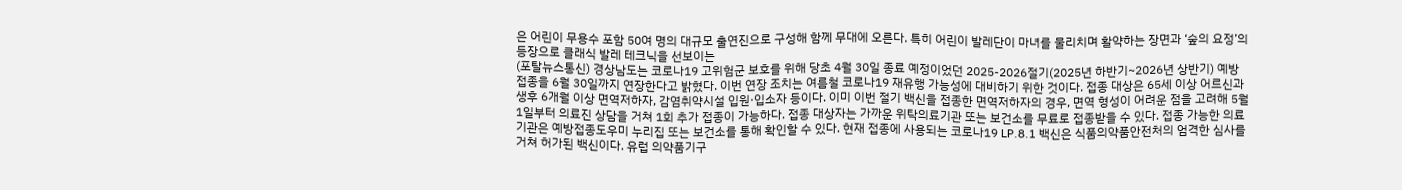은 어린이 무용수 포함 50여 명의 대규모 출연진으로 구성해 함께 무대에 오른다. 특히 어린이 발레단이 마녀를 물리치며 활약하는 장면과 ‘숲의 요정’의 등장으로 클래식 발레 테크닉을 선보이는
(포탈뉴스통신) 경상남도는 코로나19 고위험군 보호를 위해 당초 4월 30일 종료 예정이었던 2025-2026절기(2025년 하반기~2026년 상반기) 예방접종을 6월 30일까지 연장한다고 밝혔다. 이번 연장 조치는 여름철 코로나19 재유행 가능성에 대비하기 위한 것이다. 접종 대상은 65세 이상 어르신과 생후 6개월 이상 면역저하자, 감염취약시설 입원·입소자 등이다. 이미 이번 절기 백신을 접종한 면역저하자의 경우, 면역 형성이 어려운 점을 고려해 5월 1일부터 의료진 상담을 거쳐 1회 추가 접종이 가능하다. 접종 대상자는 가까운 위탁의료기관 또는 보건소를 무료로 접종받을 수 있다. 접종 가능한 의료기관은 예방접종도우미 누리집 또는 보건소를 통해 확인할 수 있다. 현재 접종에 사용되는 코로나19 LP.8.1 백신은 식품의약품안전처의 엄격한 심사를 거쳐 허가된 백신이다. 유럽 의약품기구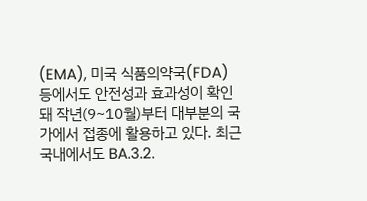(EMA), 미국 식품의약국(FDA) 등에서도 안전성과 효과성이 확인돼 작년(9~10월)부터 대부분의 국가에서 접종에 활용하고 있다. 최근 국내에서도 BA.3.2.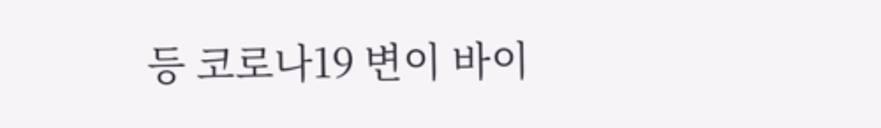등 코로나19 변이 바이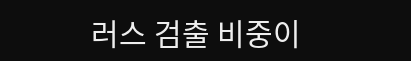러스 검출 비중이